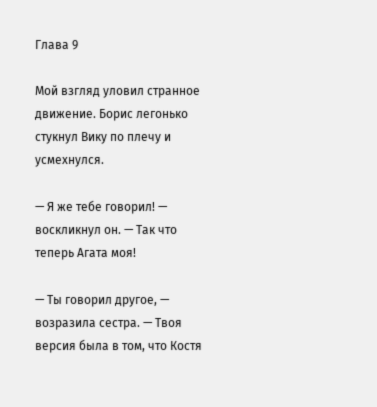Глава 9

Мой взгляд уловил странное движение. Борис легонько стукнул Вику по плечу и усмехнулся.

— Я же тебе говорил! — воскликнул он. — Так что теперь Агата моя!

— Ты говорил другое, — возразила сестра. — Твоя версия была в том, что Костя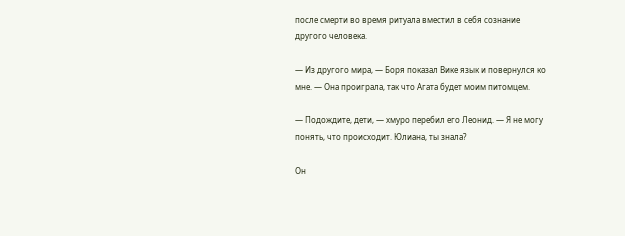после смерти во время ритуала вместил в себя сознание другого человека.

— Из другого мира, — Боря показал Вике язык и повернулся ко мне. — Она проиграла, так что Агата будет моим питомцем.

— Подождите, дети, — хмуро перебил его Леонид. — Я не могу понять, что происходит. Юлиана, ты знала?

Он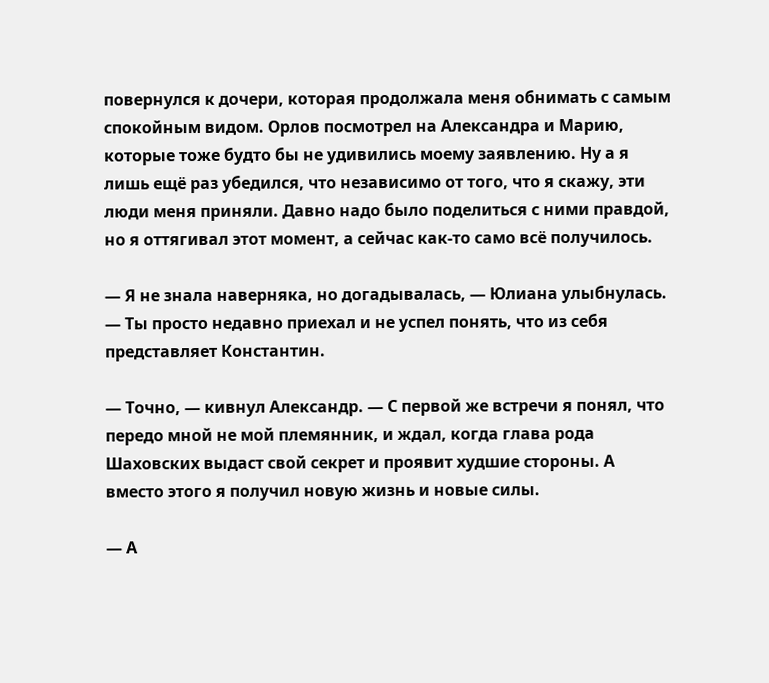повернулся к дочери, которая продолжала меня обнимать с самым спокойным видом. Орлов посмотрел на Александра и Марию, которые тоже будто бы не удивились моему заявлению. Ну а я лишь ещё раз убедился, что независимо от того, что я скажу, эти люди меня приняли. Давно надо было поделиться с ними правдой, но я оттягивал этот момент, а сейчас как-то само всё получилось.

— Я не знала наверняка, но догадывалась, — Юлиана улыбнулась. — Ты просто недавно приехал и не успел понять, что из себя представляет Константин.

— Точно, — кивнул Александр. — С первой же встречи я понял, что передо мной не мой племянник, и ждал, когда глава рода Шаховских выдаст свой секрет и проявит худшие стороны. А вместо этого я получил новую жизнь и новые силы.

— А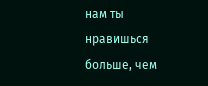нам ты нравишься больше, чем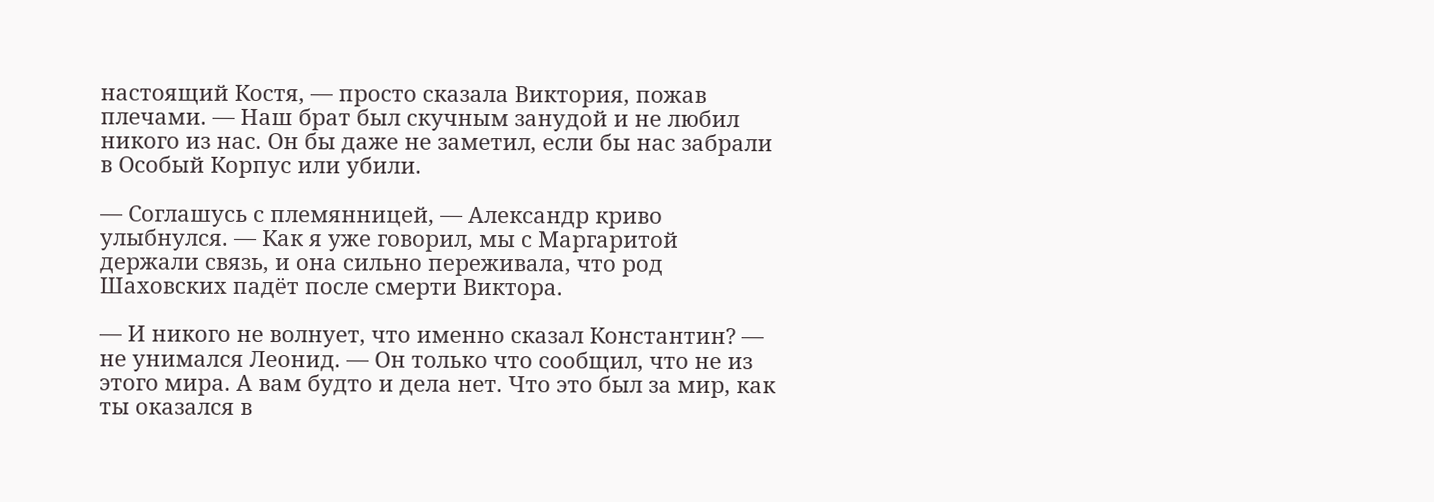настоящий Костя, — просто сказала Виктория, пожав плечами. — Наш брат был скучным занудой и не любил никого из нас. Он бы даже не заметил, если бы нас забрали в Особый Корпус или убили.

— Соглашусь с племянницей, — Александр криво улыбнулся. — Как я уже говорил, мы с Маргаритой держали связь, и она сильно переживала, что род Шаховских падёт после смерти Виктора.

— И никого не волнует, что именно сказал Константин? — не унимался Леонид. — Он только что сообщил, что не из этого мира. А вам будто и дела нет. Что это был за мир, как ты оказался в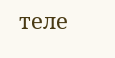теле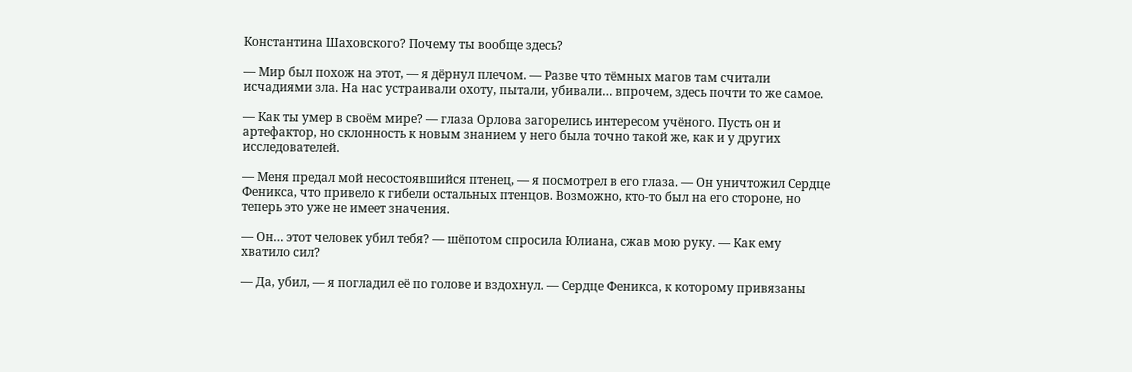Константина Шаховского? Почему ты вообще здесь?

— Мир был похож на этот, — я дёрнул плечом. — Разве что тёмных магов там считали исчадиями зла. На нас устраивали охоту, пытали, убивали… впрочем, здесь почти то же самое.

— Как ты умер в своём мире? — глаза Орлова загорелись интересом учёного. Пусть он и артефактор, но склонность к новым знанием у него была точно такой же, как и у других исследователей.

— Меня предал мой несостоявшийся птенец, — я посмотрел в его глаза. — Он уничтожил Сердце Феникса, что привело к гибели остальных птенцов. Возможно, кто-то был на его стороне, но теперь это уже не имеет значения.

— Он… этот человек убил тебя? — шёпотом спросила Юлиана, сжав мою руку. — Как ему хватило сил?

— Да, убил, — я погладил её по голове и вздохнул. — Сердце Феникса, к которому привязаны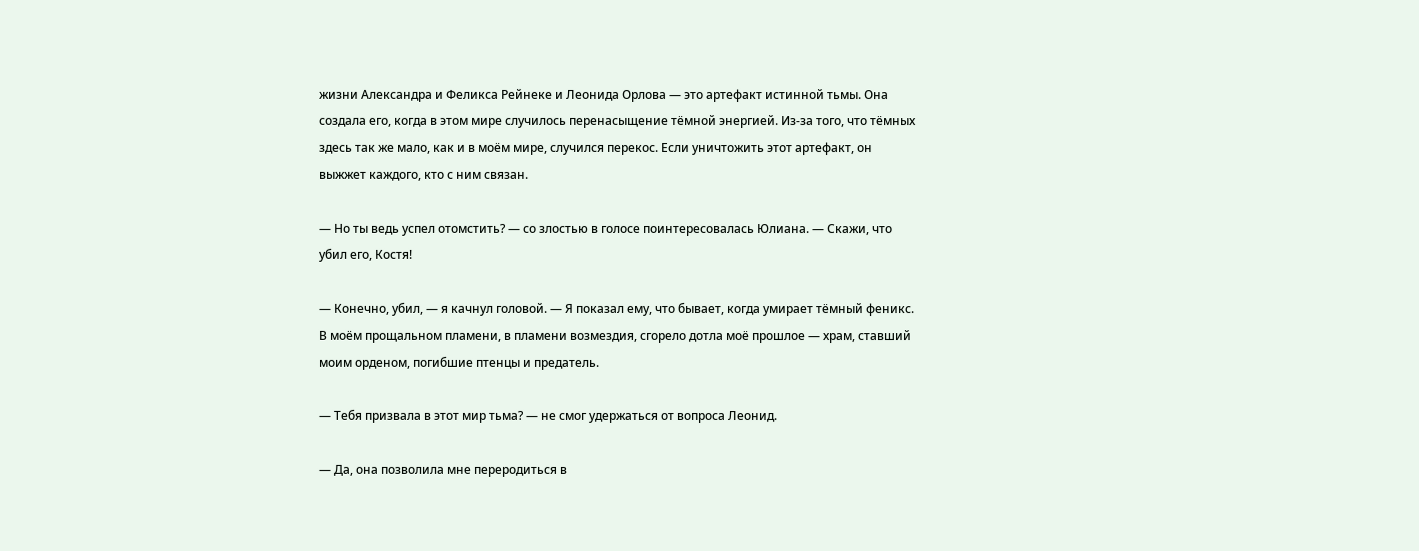жизни Александра и Феликса Рейнеке и Леонида Орлова — это артефакт истинной тьмы. Она создала его, когда в этом мире случилось перенасыщение тёмной энергией. Из-за того, что тёмных здесь так же мало, как и в моём мире, случился перекос. Если уничтожить этот артефакт, он выжжет каждого, кто с ним связан.

— Но ты ведь успел отомстить? — со злостью в голосе поинтересовалась Юлиана. — Скажи, что убил его, Костя!

— Конечно, убил, — я качнул головой. — Я показал ему, что бывает, когда умирает тёмный феникс. В моём прощальном пламени, в пламени возмездия, сгорело дотла моё прошлое — храм, ставший моим орденом, погибшие птенцы и предатель.

— Тебя призвала в этот мир тьма? — не смог удержаться от вопроса Леонид.

— Да, она позволила мне переродиться в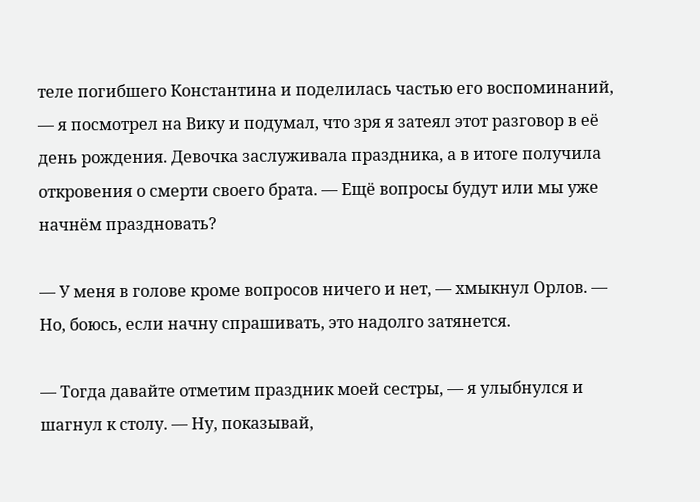теле погибшего Константина и поделилась частью его воспоминаний, — я посмотрел на Вику и подумал, что зря я затеял этот разговор в её день рождения. Девочка заслуживала праздника, а в итоге получила откровения о смерти своего брата. — Ещё вопросы будут или мы уже начнём праздновать?

— У меня в голове кроме вопросов ничего и нет, — хмыкнул Орлов. — Но, боюсь, если начну спрашивать, это надолго затянется.

— Тогда давайте отметим праздник моей сестры, — я улыбнулся и шагнул к столу. — Ну, показывай,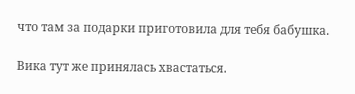что там за подарки приготовила для тебя бабушка.

Вика тут же принялась хвастаться.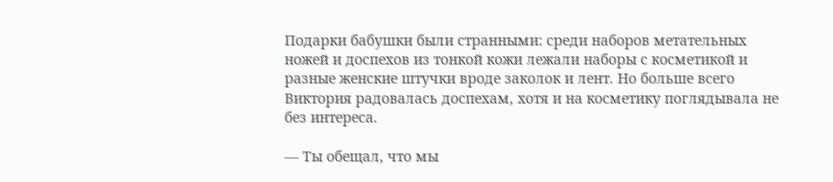Подарки бабушки были странными: среди наборов метательных ножей и доспехов из тонкой кожи лежали наборы с косметикой и разные женские штучки вроде заколок и лент. Но больше всего Виктория радовалась доспехам, хотя и на косметику поглядывала не без интереса.

— Ты обещал, что мы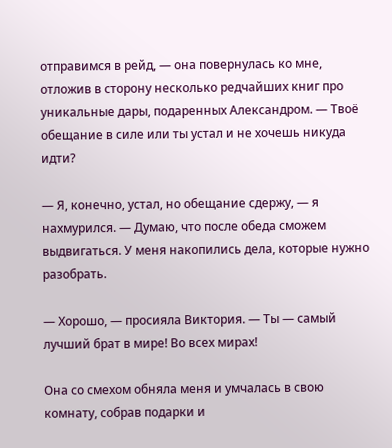отправимся в рейд, — она повернулась ко мне, отложив в сторону несколько редчайших книг про уникальные дары, подаренных Александром. — Твоё обещание в силе или ты устал и не хочешь никуда идти?

— Я, конечно, устал, но обещание сдержу, — я нахмурился. — Думаю, что после обеда сможем выдвигаться. У меня накопились дела, которые нужно разобрать.

— Хорошо, — просияла Виктория. — Ты — самый лучший брат в мире! Во всех мирах!

Она со смехом обняла меня и умчалась в свою комнату, собрав подарки и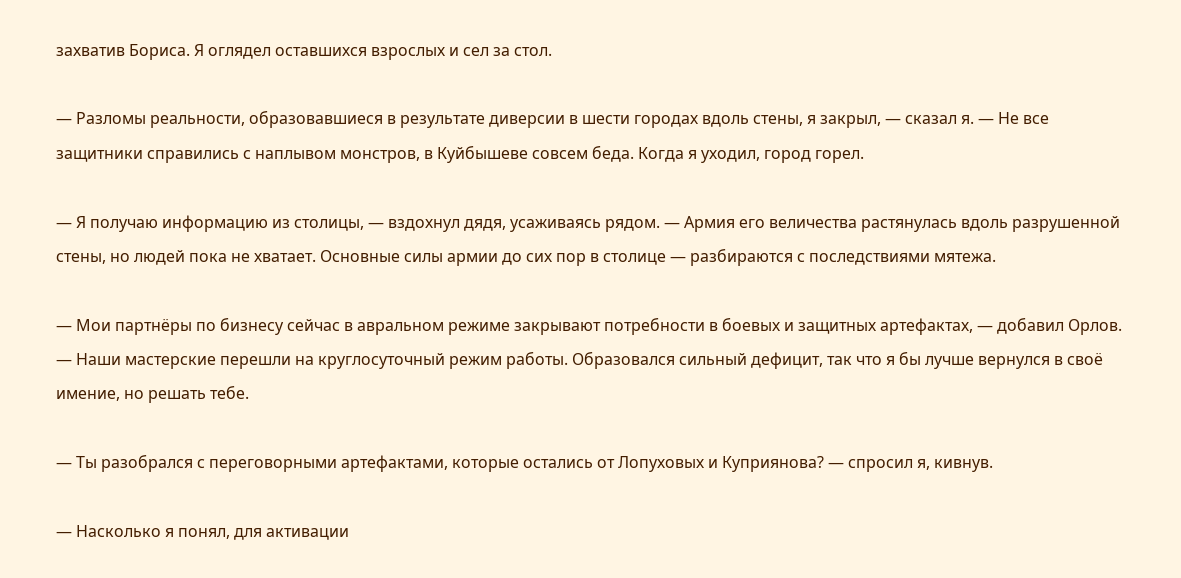захватив Бориса. Я оглядел оставшихся взрослых и сел за стол.

— Разломы реальности, образовавшиеся в результате диверсии в шести городах вдоль стены, я закрыл, — сказал я. — Не все защитники справились с наплывом монстров, в Куйбышеве совсем беда. Когда я уходил, город горел.

— Я получаю информацию из столицы, — вздохнул дядя, усаживаясь рядом. — Армия его величества растянулась вдоль разрушенной стены, но людей пока не хватает. Основные силы армии до сих пор в столице — разбираются с последствиями мятежа.

— Мои партнёры по бизнесу сейчас в авральном режиме закрывают потребности в боевых и защитных артефактах, — добавил Орлов. — Наши мастерские перешли на круглосуточный режим работы. Образовался сильный дефицит, так что я бы лучше вернулся в своё имение, но решать тебе.

— Ты разобрался с переговорными артефактами, которые остались от Лопуховых и Куприянова? — спросил я, кивнув.

— Насколько я понял, для активации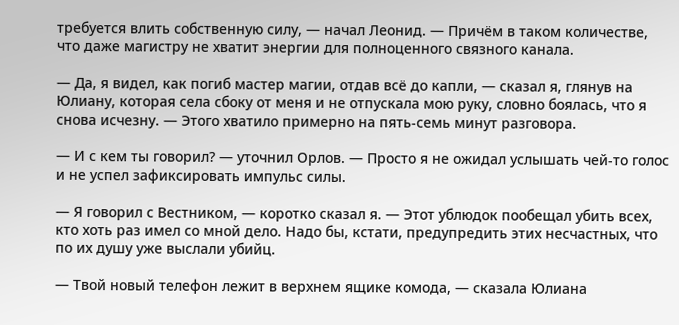требуется влить собственную силу, — начал Леонид. — Причём в таком количестве, что даже магистру не хватит энергии для полноценного связного канала.

— Да, я видел, как погиб мастер магии, отдав всё до капли, — сказал я, глянув на Юлиану, которая села сбоку от меня и не отпускала мою руку, словно боялась, что я снова исчезну. — Этого хватило примерно на пять-семь минут разговора.

— И с кем ты говорил? — уточнил Орлов. — Просто я не ожидал услышать чей-то голос и не успел зафиксировать импульс силы.

— Я говорил с Вестником, — коротко сказал я. — Этот ублюдок пообещал убить всех, кто хоть раз имел со мной дело. Надо бы, кстати, предупредить этих несчастных, что по их душу уже выслали убийц.

— Твой новый телефон лежит в верхнем ящике комода, — сказала Юлиана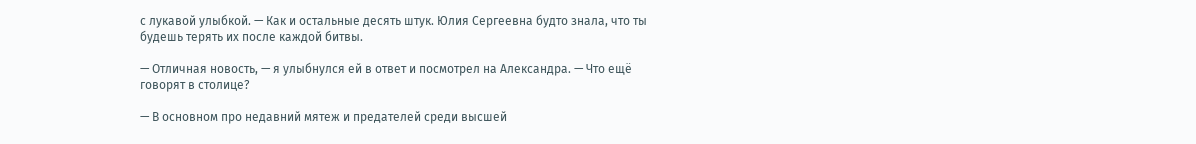с лукавой улыбкой. — Как и остальные десять штук. Юлия Сергеевна будто знала, что ты будешь терять их после каждой битвы.

— Отличная новость, — я улыбнулся ей в ответ и посмотрел на Александра. — Что ещё говорят в столице?

— В основном про недавний мятеж и предателей среди высшей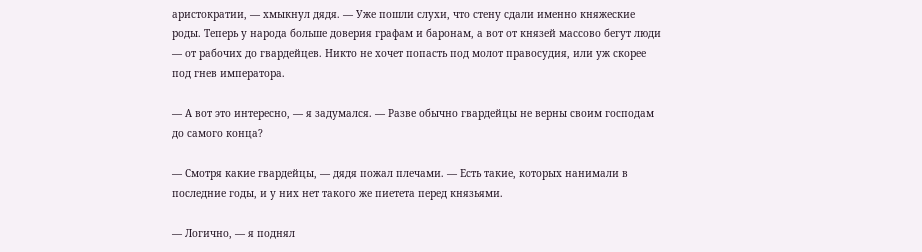аристократии, — хмыкнул дядя. — Уже пошли слухи, что стену сдали именно княжеские роды. Теперь у народа больше доверия графам и баронам, а вот от князей массово бегут люди — от рабочих до гвардейцев. Никто не хочет попасть под молот правосудия, или уж скорее под гнев императора.

— А вот это интересно, — я задумался. — Разве обычно гвардейцы не верны своим господам до самого конца?

— Смотря какие гвардейцы, — дядя пожал плечами. — Есть такие, которых нанимали в последние годы, и у них нет такого же пиетета перед князьями.

— Логично, — я поднял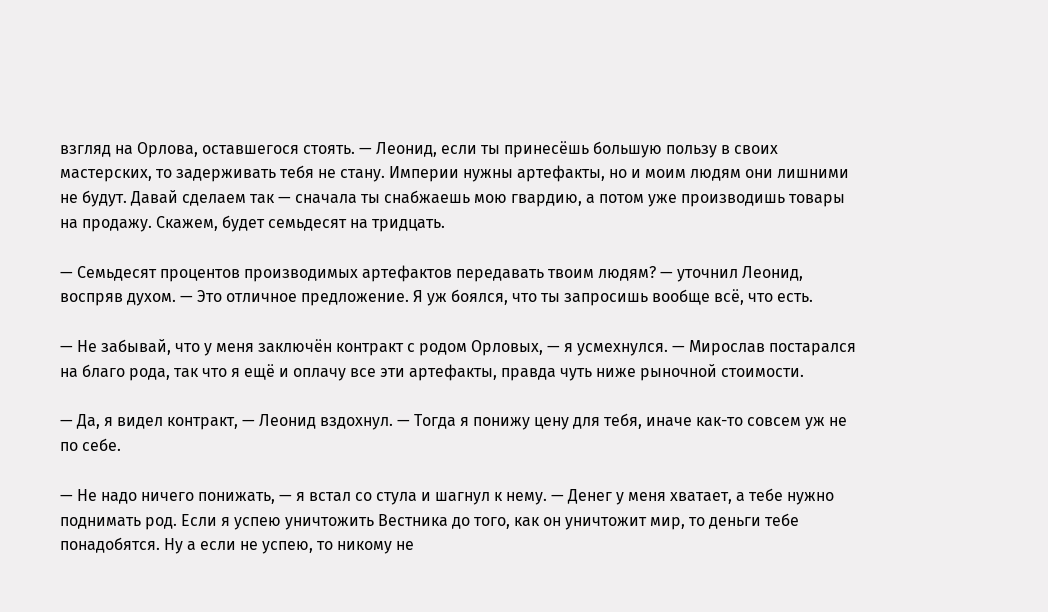взгляд на Орлова, оставшегося стоять. — Леонид, если ты принесёшь большую пользу в своих мастерских, то задерживать тебя не стану. Империи нужны артефакты, но и моим людям они лишними не будут. Давай сделаем так — сначала ты снабжаешь мою гвардию, а потом уже производишь товары на продажу. Скажем, будет семьдесят на тридцать.

— Семьдесят процентов производимых артефактов передавать твоим людям? — уточнил Леонид, воспряв духом. — Это отличное предложение. Я уж боялся, что ты запросишь вообще всё, что есть.

— Не забывай, что у меня заключён контракт с родом Орловых, — я усмехнулся. — Мирослав постарался на благо рода, так что я ещё и оплачу все эти артефакты, правда чуть ниже рыночной стоимости.

— Да, я видел контракт, — Леонид вздохнул. — Тогда я понижу цену для тебя, иначе как-то совсем уж не по себе.

— Не надо ничего понижать, — я встал со стула и шагнул к нему. — Денег у меня хватает, а тебе нужно поднимать род. Если я успею уничтожить Вестника до того, как он уничтожит мир, то деньги тебе понадобятся. Ну а если не успею, то никому не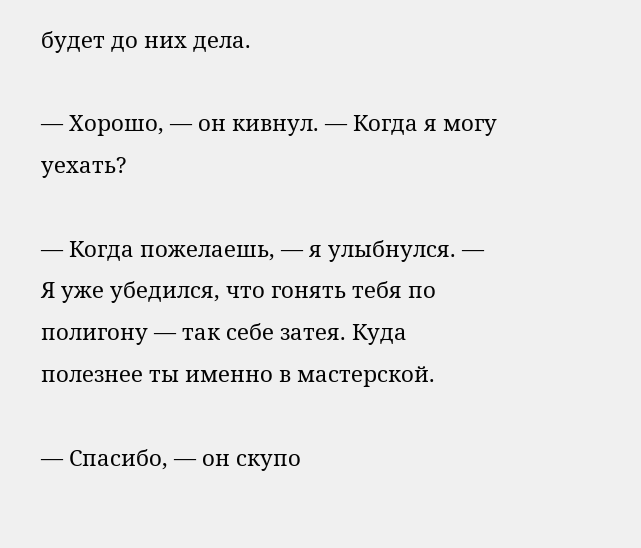будет до них дела.

— Хорошо, — он кивнул. — Когда я могу уехать?

— Когда пожелаешь, — я улыбнулся. — Я уже убедился, что гонять тебя по полигону — так себе затея. Куда полезнее ты именно в мастерской.

— Спасибо, — он скупо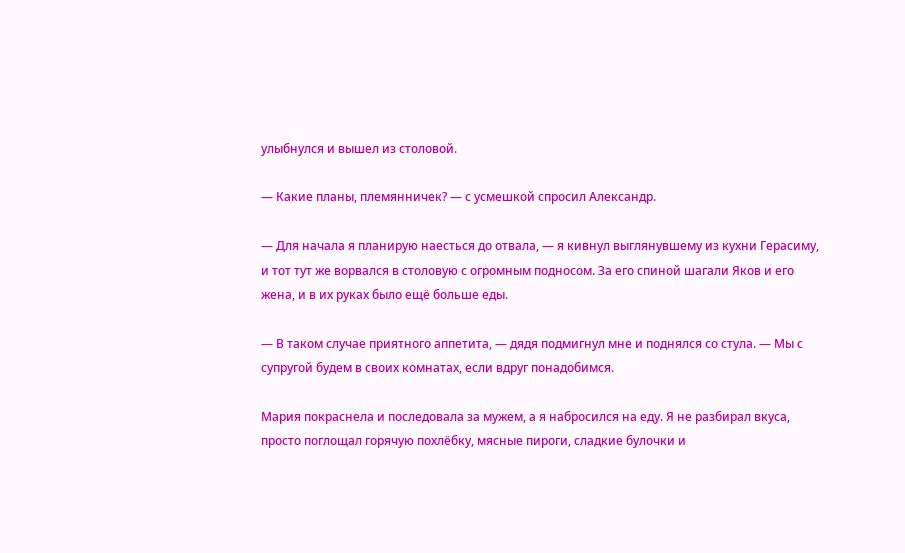улыбнулся и вышел из столовой.

— Какие планы, племянничек? — с усмешкой спросил Александр.

— Для начала я планирую наесться до отвала, — я кивнул выглянувшему из кухни Герасиму, и тот тут же ворвался в столовую с огромным подносом. За его спиной шагали Яков и его жена, и в их руках было ещё больше еды.

— В таком случае приятного аппетита, — дядя подмигнул мне и поднялся со стула. — Мы с супругой будем в своих комнатах, если вдруг понадобимся.

Мария покраснела и последовала за мужем, а я набросился на еду. Я не разбирал вкуса, просто поглощал горячую похлёбку, мясные пироги, сладкие булочки и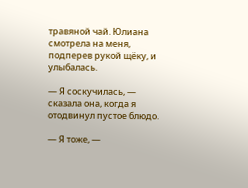травяной чай. Юлиана смотрела на меня, подперев рукой щёку, и улыбалась.

— Я соскучилась, — сказала она, когда я отодвинул пустое блюдо.

— Я тоже, —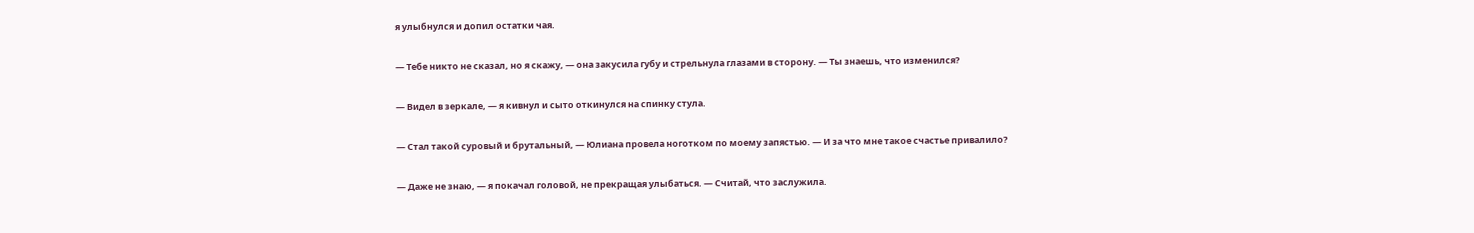я улыбнулся и допил остатки чая.

— Тебе никто не сказал, но я скажу, — она закусила губу и стрельнула глазами в сторону. — Ты знаешь, что изменился?

— Видел в зеркале, — я кивнул и сыто откинулся на спинку стула.

— Стал такой суровый и брутальный, — Юлиана провела ноготком по моему запястью. — И за что мне такое счастье привалило?

— Даже не знаю, — я покачал головой, не прекращая улыбаться. — Считай, что заслужила.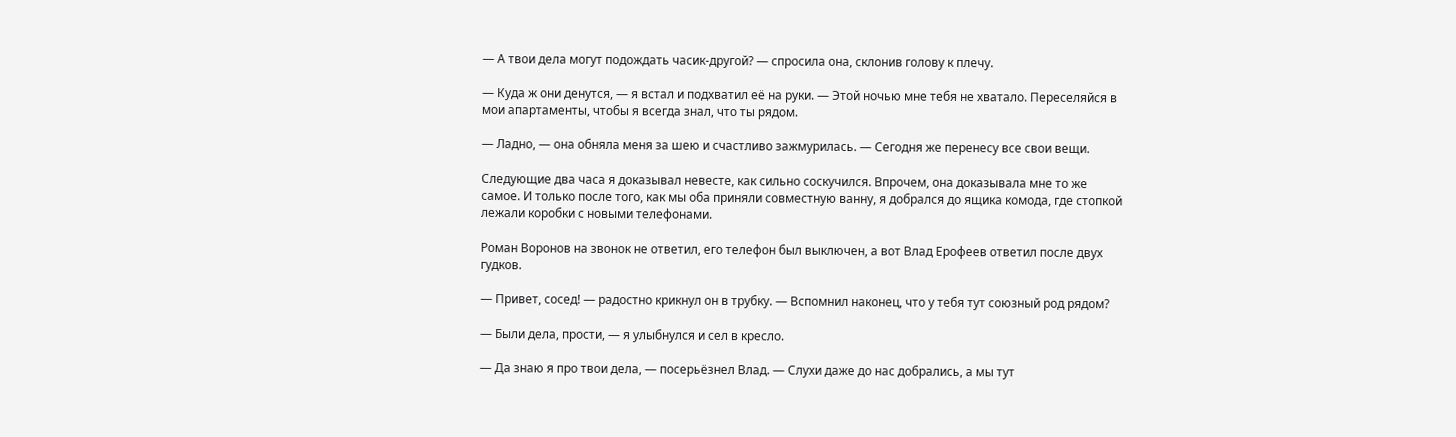— А твои дела могут подождать часик-другой? — спросила она, склонив голову к плечу.

— Куда ж они денутся, — я встал и подхватил её на руки. — Этой ночью мне тебя не хватало. Переселяйся в мои апартаменты, чтобы я всегда знал, что ты рядом.

— Ладно, — она обняла меня за шею и счастливо зажмурилась. — Сегодня же перенесу все свои вещи.

Следующие два часа я доказывал невесте, как сильно соскучился. Впрочем, она доказывала мне то же самое. И только после того, как мы оба приняли совместную ванну, я добрался до ящика комода, где стопкой лежали коробки с новыми телефонами.

Роман Воронов на звонок не ответил, его телефон был выключен, а вот Влад Ерофеев ответил после двух гудков.

— Привет, сосед! — радостно крикнул он в трубку. — Вспомнил наконец, что у тебя тут союзный род рядом?

— Были дела, прости, — я улыбнулся и сел в кресло.

— Да знаю я про твои дела, — посерьёзнел Влад. — Слухи даже до нас добрались, а мы тут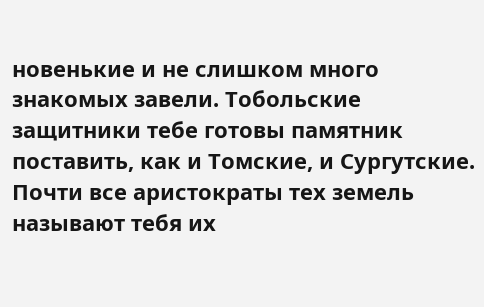новенькие и не слишком много знакомых завели. Тобольские защитники тебе готовы памятник поставить, как и Томские, и Сургутские. Почти все аристократы тех земель называют тебя их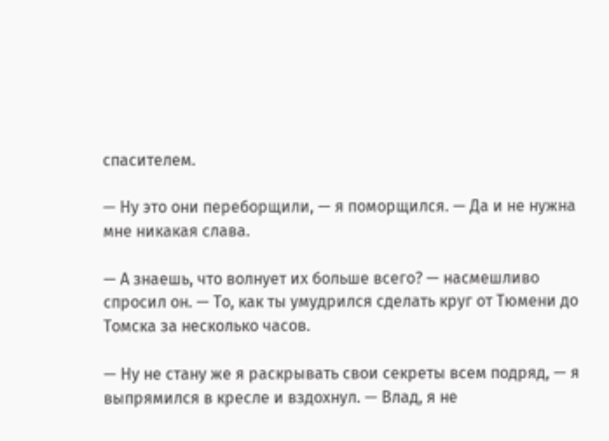спасителем.

— Ну это они переборщили, — я поморщился. — Да и не нужна мне никакая слава.

— А знаешь, что волнует их больше всего? — насмешливо спросил он. — То, как ты умудрился сделать круг от Тюмени до Томска за несколько часов.

— Ну не стану же я раскрывать свои секреты всем подряд, — я выпрямился в кресле и вздохнул. — Влад, я не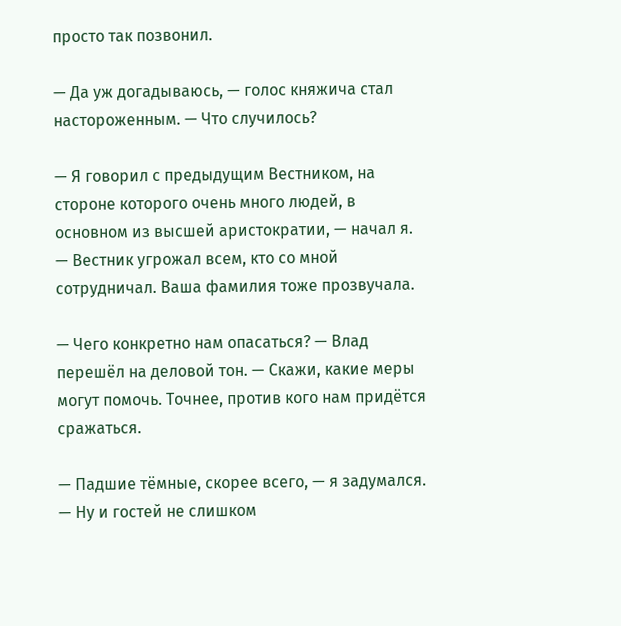просто так позвонил.

— Да уж догадываюсь, — голос княжича стал настороженным. — Что случилось?

— Я говорил с предыдущим Вестником, на стороне которого очень много людей, в основном из высшей аристократии, — начал я. — Вестник угрожал всем, кто со мной сотрудничал. Ваша фамилия тоже прозвучала.

— Чего конкретно нам опасаться? — Влад перешёл на деловой тон. — Скажи, какие меры могут помочь. Точнее, против кого нам придётся сражаться.

— Падшие тёмные, скорее всего, — я задумался. — Ну и гостей не слишком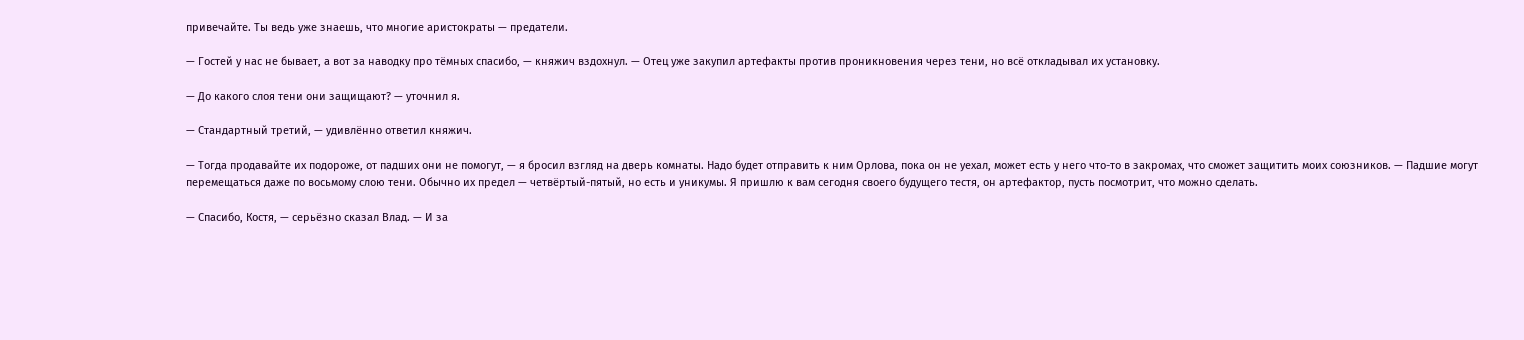привечайте. Ты ведь уже знаешь, что многие аристократы — предатели.

— Гостей у нас не бывает, а вот за наводку про тёмных спасибо, — княжич вздохнул. — Отец уже закупил артефакты против проникновения через тени, но всё откладывал их установку.

— До какого слоя тени они защищают? — уточнил я.

— Стандартный третий, — удивлённо ответил княжич.

— Тогда продавайте их подороже, от падших они не помогут, — я бросил взгляд на дверь комнаты. Надо будет отправить к ним Орлова, пока он не уехал, может есть у него что-то в закромах, что сможет защитить моих союзников. — Падшие могут перемещаться даже по восьмому слою тени. Обычно их предел — четвёртый-пятый, но есть и уникумы. Я пришлю к вам сегодня своего будущего тестя, он артефактор, пусть посмотрит, что можно сделать.

— Спасибо, Костя, — серьёзно сказал Влад. — И за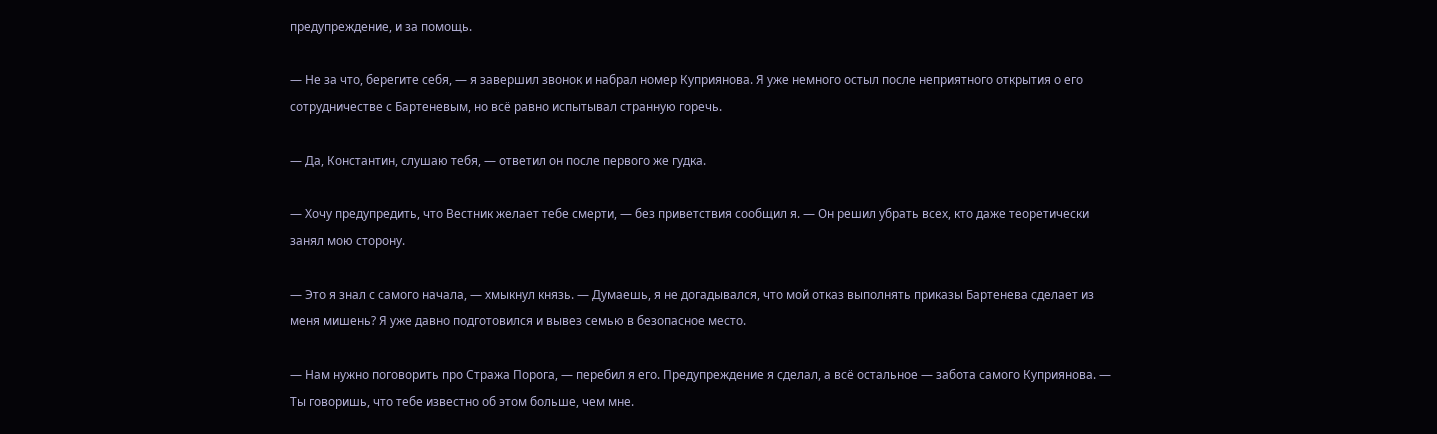предупреждение, и за помощь.

— Не за что, берегите себя, — я завершил звонок и набрал номер Куприянова. Я уже немного остыл после неприятного открытия о его сотрудничестве с Бартеневым, но всё равно испытывал странную горечь.

— Да, Константин, слушаю тебя, — ответил он после первого же гудка.

— Хочу предупредить, что Вестник желает тебе смерти, — без приветствия сообщил я. — Он решил убрать всех, кто даже теоретически занял мою сторону.

— Это я знал с самого начала, — хмыкнул князь. — Думаешь, я не догадывался, что мой отказ выполнять приказы Бартенева сделает из меня мишень? Я уже давно подготовился и вывез семью в безопасное место.

— Нам нужно поговорить про Стража Порога, — перебил я его. Предупреждение я сделал, а всё остальное — забота самого Куприянова. — Ты говоришь, что тебе известно об этом больше, чем мне.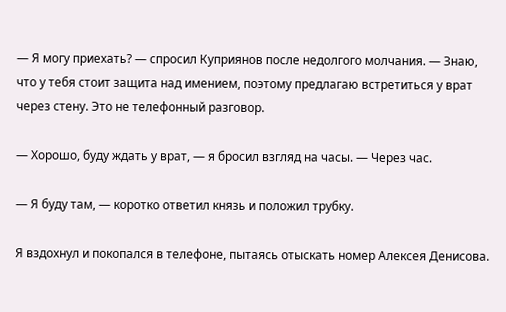— Я могу приехать? — спросил Куприянов после недолгого молчания. — Знаю, что у тебя стоит защита над имением, поэтому предлагаю встретиться у врат через стену. Это не телефонный разговор.

— Хорошо, буду ждать у врат, — я бросил взгляд на часы. — Через час.

— Я буду там, — коротко ответил князь и положил трубку.

Я вздохнул и покопался в телефоне, пытаясь отыскать номер Алексея Денисова.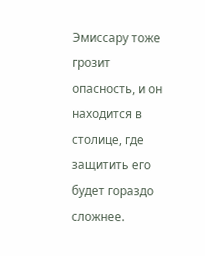Эмиссару тоже грозит опасность, и он находится в столице, где защитить его будет гораздо сложнее.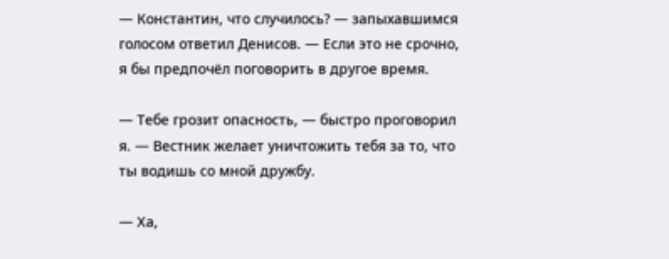— Константин, что случилось? — запыхавшимся голосом ответил Денисов. — Если это не срочно, я бы предпочёл поговорить в другое время.

— Тебе грозит опасность, — быстро проговорил я. — Вестник желает уничтожить тебя за то, что ты водишь со мной дружбу.

— Ха,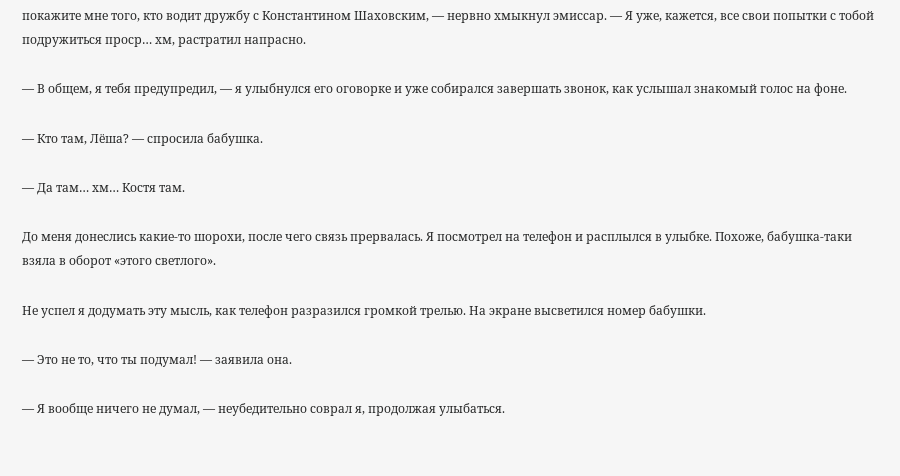покажите мне того, кто водит дружбу с Константином Шаховским, — нервно хмыкнул эмиссар. — Я уже, кажется, все свои попытки с тобой подружиться проср… хм, растратил напрасно.

— В общем, я тебя предупредил, — я улыбнулся его оговорке и уже собирался завершать звонок, как услышал знакомый голос на фоне.

— Кто там, Лёша? — спросила бабушка.

— Да там… хм… Костя там.

До меня донеслись какие-то шорохи, после чего связь прервалась. Я посмотрел на телефон и расплылся в улыбке. Похоже, бабушка-таки взяла в оборот «этого светлого».

Не успел я додумать эту мысль, как телефон разразился громкой трелью. На экране высветился номер бабушки.

— Это не то, что ты подумал! — заявила она.

— Я вообще ничего не думал, — неубедительно соврал я, продолжая улыбаться.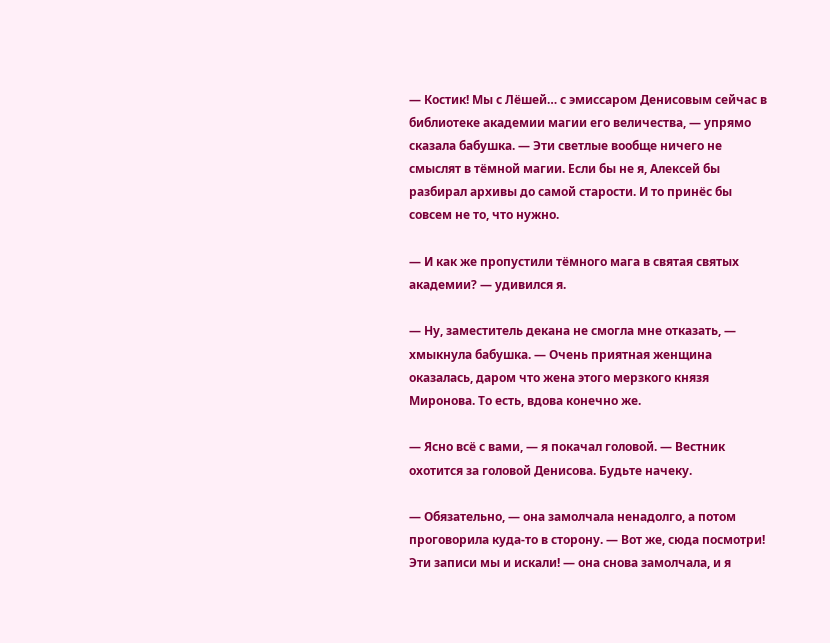— Костик! Мы с Лёшей… с эмиссаром Денисовым сейчас в библиотеке академии магии его величества, — упрямо сказала бабушка. — Эти светлые вообще ничего не смыслят в тёмной магии. Если бы не я, Алексей бы разбирал архивы до самой старости. И то принёс бы совсем не то, что нужно.

— И как же пропустили тёмного мага в святая святых академии? — удивился я.

— Ну, заместитель декана не смогла мне отказать, — хмыкнула бабушка. — Очень приятная женщина оказалась, даром что жена этого мерзкого князя Миронова. То есть, вдова конечно же.

— Ясно всё с вами, — я покачал головой. — Вестник охотится за головой Денисова. Будьте начеку.

— Обязательно, — она замолчала ненадолго, а потом проговорила куда-то в сторону. — Вот же, сюда посмотри! Эти записи мы и искали! — она снова замолчала, и я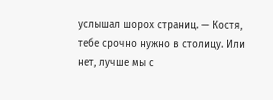услышал шорох страниц. — Костя, тебе срочно нужно в столицу. Или нет, лучше мы с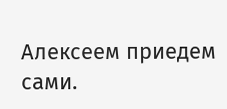Алексеем приедем сами.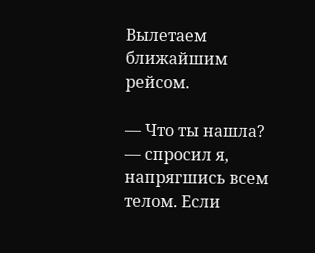Вылетаем ближайшим рейсом.

— Что ты нашла? — спросил я, напрягшись всем телом. Если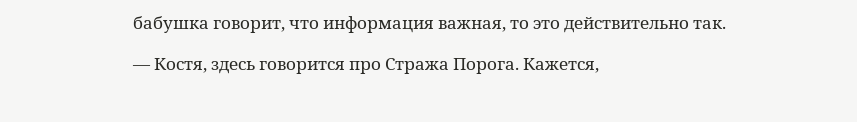бабушка говорит, что информация важная, то это действительно так.

— Костя, здесь говорится про Стража Порога. Кажется,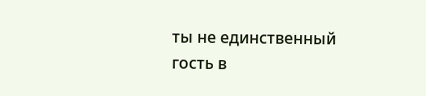ты не единственный гость в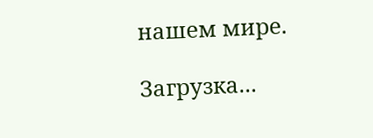нашем мире.

Загрузка...